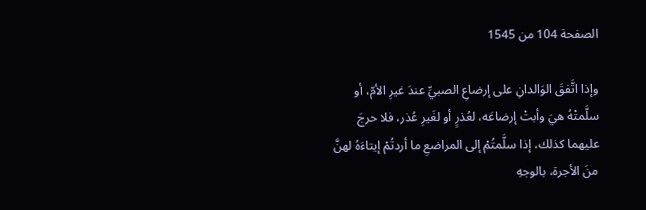الصفحة 104 من 1545

وإذا اتَّفقَ الوَالدانِ على إرضاعِ الصبيِّ عندَ غيرِ الأمّ، أو سلَّمتْهُ هيَ وأبتْ إرضاعَه، لعُذرٍ أو لغَيرِ عُذر، فلا حرجَ عليهما كذلك، إذا سلَّمتُمْ إلى المراضعِ ما أردتُمْ إيتاءَهُ لهنَّ منَ الأجرة، بالوجهِ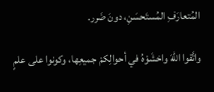المُتعارَفِ المُستَحسَنِ، دونَ ضَرر.

واتَّقوا اللهَ واخشَوْهُ في أحوالِكمْ جميعِها، وكونوا على علمٍ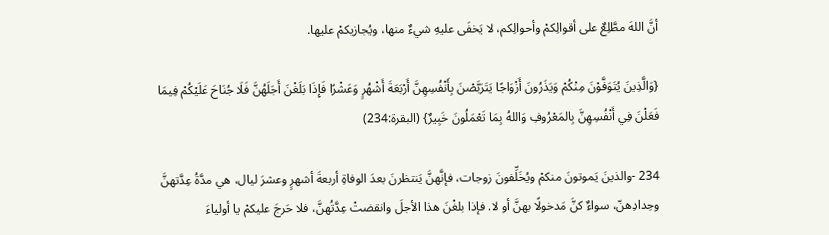أنَّ اللهَ مطَّلِعٌ على أقوالِكمْ وأحوالِكم، لا يَخفَى عليهِ شيءٌ منها، ويُجازيكمْ عليها.

{وَالَّذِينَ يُتَوَفَّوْنَ مِنْكُمْ وَيَذَرُونَ أَزْوَاجًا يَتَرَبَّصْنَ بِأَنْفُسِهِنَّ أَرْبَعَةَ أَشْهُرٍ وَعَشْرًا فَإِذَا بَلَغْنَ أَجَلَهُنَّ فَلَا جُنَاحَ عَلَيْكُمْ فِيمَا فَعَلْنَ فِي أَنْفُسِهِنَّ بِالمَعْرُوفِ وَاللهُ بِمَا تَعْمَلُونَ خَبِيرٌ} (البقرة:234)

234 -والذينَ يَموتونَ منكمْ ويُخَلِّفونَ زوجات، فإنَّهنَّ يَنتظرنَ بعدَ الوفاةِ أربعةَ أشهرٍ وعشرَ ليال، هي مدَّةُ عِدَّتهنَّ وحِدادِهنّ، سواءٌ كنَّ مَدخولًا بهنَّ أو لا. فإذا بلغْنَ هذا الأجلَ وانقضتْ عِدَّتُهنَّ، فلا حَرجَ عليكمْ يا أولياءَ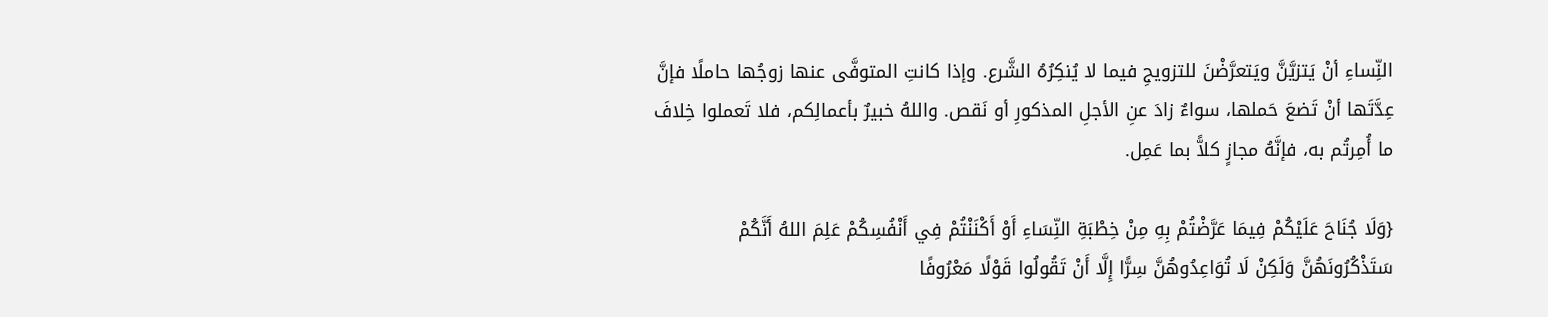النِّساءِ أنْ يَتزيَّنَّ ويَتعرَّضْنَ للتزويجِ فيما لا يُنكِرُهُ الشَّرع. وإذا كانتِ المتوفَّى عنها زوجُها حاملًا فإنَّ عِدَّتَها أنْ تَضعَ حَملها، سواءٌ زادَ عنِ الأجلِ المذكورِ أو نَقص. واللهُ خبيرٌ بأعمالِكم، فلا تَعملوا خِلافَ ما أُمِرتُم به، فإنَّهُ مجازٍ كلاًّ بما عَمِل.

{وَلَا جُنَاحَ عَلَيْكُمْ فِيمَا عَرَّضْتُمْ بِهِ مِنْ خِطْبَةِ النِّسَاءِ أَوْ أَكْنَنْتُمْ فِي أَنْفُسِكُمْ عَلِمَ اللهُ أَنَّكُمْ سَتَذْكُرُونَهُنَّ وَلَكِنْ لَا تُوَاعِدُوهُنَّ سِرًّا إِلَّا أَنْ تَقُولُوا قَوْلًا مَعْرُوفًا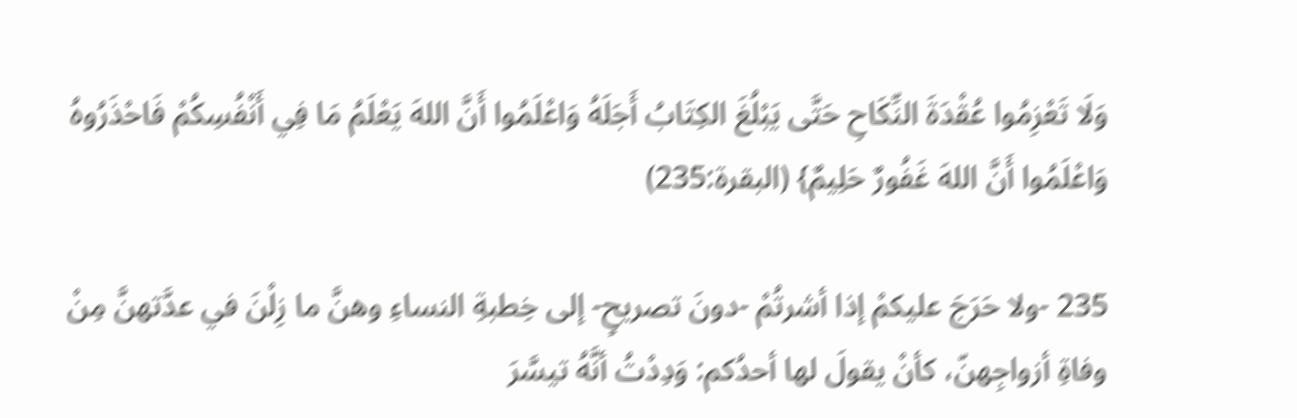وَلَا تَعْزِمُوا عُقْدَةَ النِّكَاحِ حَتَّى يَبْلُغَ الكِتَابُ أَجَلَهُ وَاعْلَمُوا أَنَّ اللهَ يَعْلَمُ مَا فِي أَنْفُسِكُمْ فَاحْذَرُوهُ وَاعْلَمُوا أَنَّ اللهَ غَفُورٌ حَلِيمٌ} (البقرة:235)

235 -ولا حَرَجَ عليكمْ إذا أشرتُمْ -دونَ تصريحٍ- إلى خِطبةِ النساءِ وهنَّ ما زِلْنَ في عدَّتهنَّ مِنْ وفاةِ أزواجِهنّ، كأنْ يقولَ لها أحدُكم: وَدِدْتُ أنَّهُ تيسَّرَ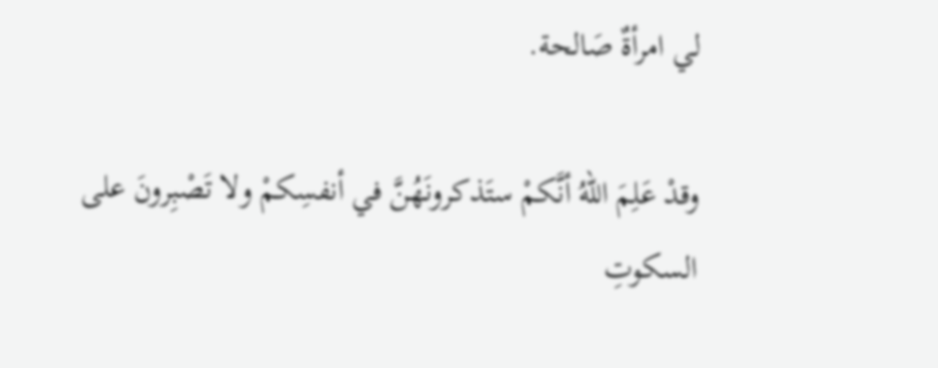لي امرأةٌ صَالحة.

وقدْ عَلِمَ اللهُ أنَّكمْ ستَذكرونَهُنَّ في أنفسِكمْ ولا تَصْبِرونَ على السكوتِ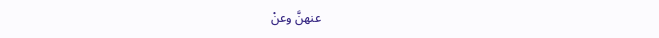عنهنَّ وعنْ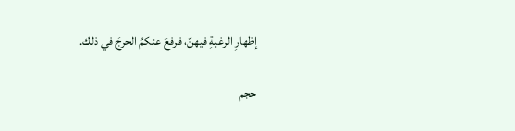إظهارِ الرغبةِ فيهنّ، فرفعَ عنكمُ الحرجَ في ذلك.

حجم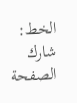الخط:
شارك الصفحة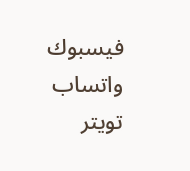فيسبوك واتساب تويتر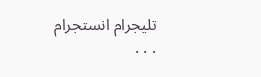تليجرام انستجرام
. . .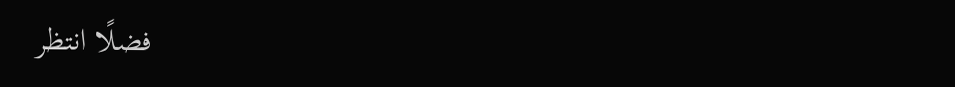فضلًا انتظر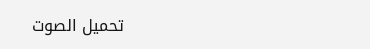تحميل الصوت